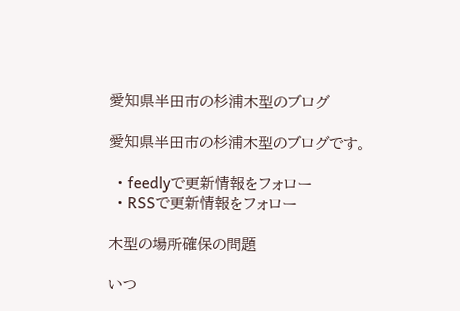愛知県半田市の杉浦木型のブログ

愛知県半田市の杉浦木型のブログです。

  • feedlyで更新情報をフォロー
  • RSSで更新情報をフォロー

木型の場所確保の問題

いつ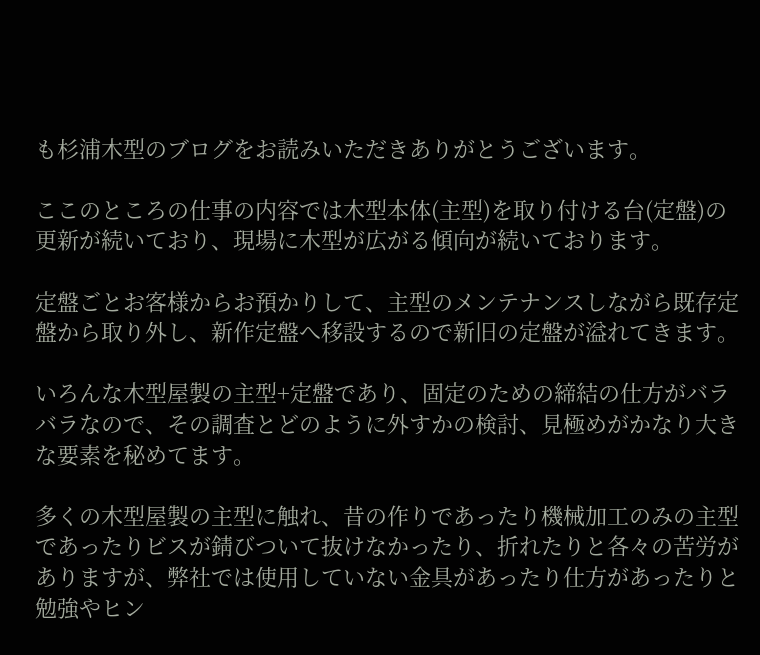も杉浦木型のブログをお読みいただきありがとうございます。

ここのところの仕事の内容では木型本体(主型)を取り付ける台(定盤)の更新が続いており、現場に木型が広がる傾向が続いております。

定盤ごとお客様からお預かりして、主型のメンテナンスしながら既存定盤から取り外し、新作定盤へ移設するので新旧の定盤が溢れてきます。

いろんな木型屋製の主型+定盤であり、固定のための締結の仕方がバラバラなので、その調査とどのように外すかの検討、見極めがかなり大きな要素を秘めてます。

多くの木型屋製の主型に触れ、昔の作りであったり機械加工のみの主型であったりビスが錆びついて抜けなかったり、折れたりと各々の苦労がありますが、弊社では使用していない金具があったり仕方があったりと勉強やヒン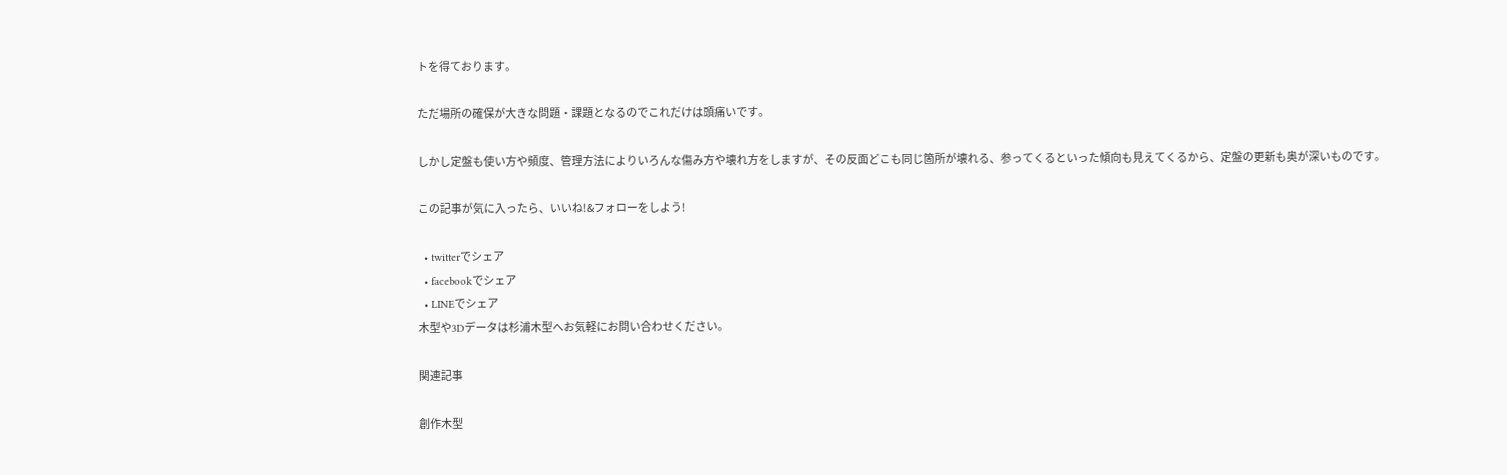トを得ております。

ただ場所の確保が大きな問題・課題となるのでこれだけは頭痛いです。

しかし定盤も使い方や頻度、管理方法によりいろんな傷み方や壊れ方をしますが、その反面どこも同じ箇所が壊れる、参ってくるといった傾向も見えてくるから、定盤の更新も奥が深いものです。

この記事が気に入ったら、いいね!&フォローをしよう!

  • twitterでシェア
  • facebookでシェア
  • LINEでシェア
木型や3Dデータは杉浦木型へお気軽にお問い合わせください。

関連記事

創作木型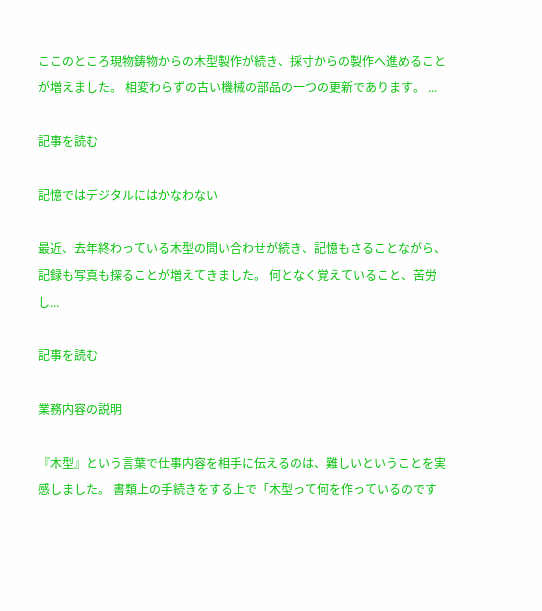ここのところ現物鋳物からの木型製作が続き、採寸からの製作へ進めることが増えました。 相変わらずの古い機械の部品の一つの更新であります。 ...

記事を読む

記憶ではデジタルにはかなわない

最近、去年終わっている木型の問い合わせが続き、記憶もさることながら、記録も写真も探ることが増えてきました。 何となく覚えていること、苦労し...

記事を読む

業務内容の説明

『木型』という言葉で仕事内容を相手に伝えるのは、難しいということを実感しました。 書類上の手続きをする上で「木型って何を作っているのです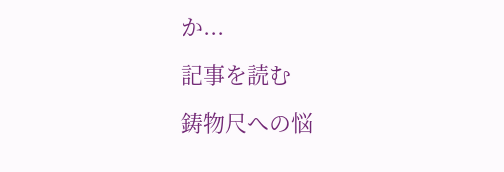か...

記事を読む

鋳物尺への悩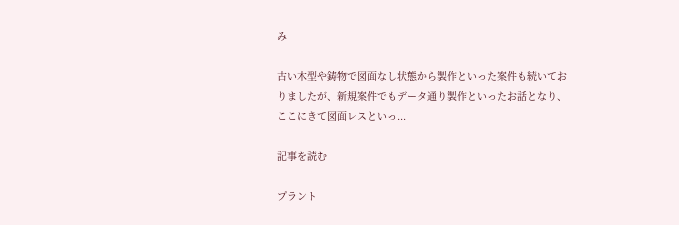み

古い木型や鋳物で図面なし状態から製作といった案件も続いておりましたが、新規案件でもデータ通り製作といったお話となり、ここにきて図面レスといっ...

記事を読む

プラント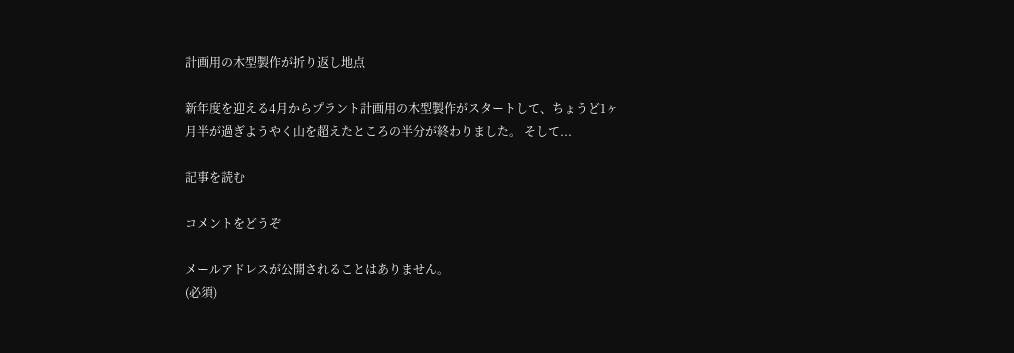計画用の木型製作が折り返し地点

新年度を迎える4月からプラント計画用の木型製作がスタートして、ちょうど1ヶ月半が過ぎようやく山を超えたところの半分が終わりました。 そして...

記事を読む

コメントをどうぞ

メールアドレスが公開されることはありません。
(必須)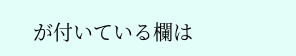が付いている欄は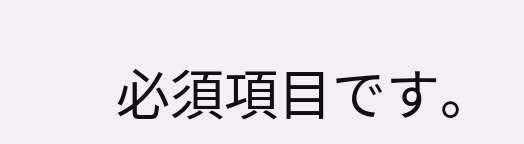必須項目です。